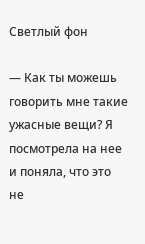Светлый фон

— Как ты можешь говорить мне такие ужасные вещи? Я посмотрела на нее и поняла, что это не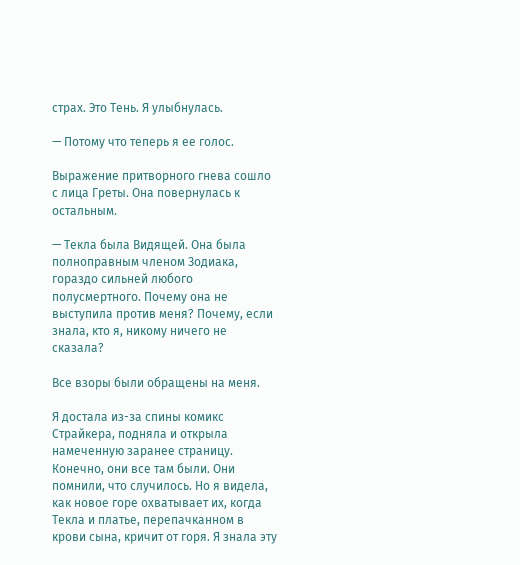страх. Это Тень. Я улыбнулась.

— Потому что теперь я ее голос.

Выражение притворного гнева сошло с лица Греты. Она повернулась к остальным.

— Текла была Видящей. Она была полноправным членом Зодиака, гораздо сильней любого полусмертного. Почему она не выступила против меня? Почему, если знала, кто я, никому ничего не сказала?

Все взоры были обращены на меня.

Я достала из-за спины комикс Страйкера, подняла и открыла намеченную заранее страницу. Конечно, они все там были. Они помнили, что случилось. Но я видела, как новое горе охватывает их, когда Текла и платье, перепачканном в крови сына, кричит от горя. Я знала эту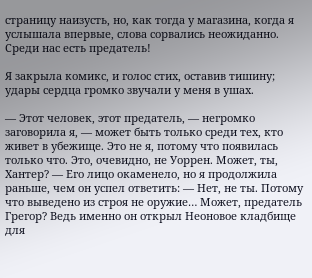страницу наизусть, но, как тогда у магазина, когда я услышала впервые, слова сорвались неожиданно. Среди нас есть предатель!

Я закрыла комикс, и голос стих, оставив тишину; удары сердца громко звучали у меня в ушах.

— Этот человек, этот предатель, — негромко заговорила я, — может быть только среди тех, кто живет в убежище. Это не я, потому что появилась только что. Это, очевидно, не Уоррен. Может, ты, Хантер? — Его лицо окаменело, но я продолжила раньше, чем он успел ответить: — Нет, не ты. Потому что выведено из строя не оружие… Может, предатель Грегор? Ведь именно он открыл Неоновое кладбище для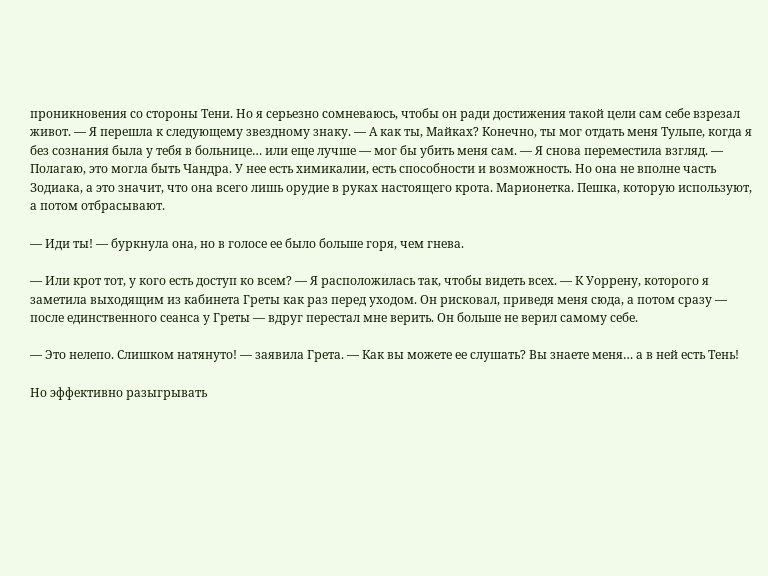проникновения со стороны Тени. Но я серьезно сомневаюсь, чтобы он ради достижения такой цели сам себе взрезал живот. — Я перешла к следующему звездному знаку. — А как ты, Майках? Конечно, ты мог отдать меня Тульпе, когда я без сознания была у тебя в больнице… или еще лучше — мог бы убить меня сам. — Я снова переместила взгляд. — Полагаю, это могла быть Чандра. У нее есть химикалии, есть способности и возможность. Но она не вполне часть Зодиака, а это значит, что она всего лишь орудие в руках настоящего крота. Марионетка. Пешка, которую используют, а потом отбрасывают.

— Иди ты! — буркнула она, но в голосе ее было больше горя, чем гнева.

— Или крот тот, у кого есть доступ ко всем? — Я расположилась так, чтобы видеть всех. — К Уоррену, которого я заметила выходящим из кабинета Греты как раз перед уходом. Он рисковал, приведя меня сюда, а потом сразу — после единственного сеанса у Греты — вдруг перестал мне верить. Он больше не верил самому себе.

— Это нелепо. Слишком натянуто! — заявила Грета. — Как вы можете ее слушать? Вы знаете меня… а в ней есть Тень!

Но эффективно разыгрывать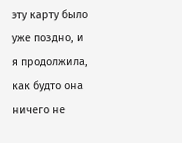эту карту было уже поздно, и я продолжила, как будто она ничего не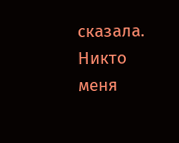сказала. Никто меня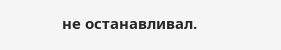не останавливал.